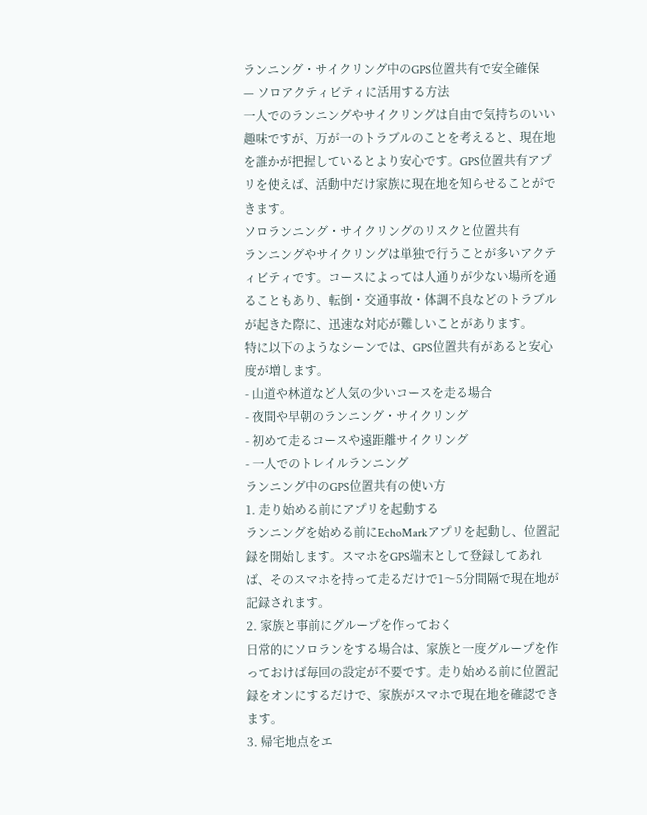ランニング・サイクリング中のGPS位置共有で安全確保
— ソロアクティビティに活用する方法
一人でのランニングやサイクリングは自由で気持ちのいい趣味ですが、万が一のトラブルのことを考えると、現在地を誰かが把握しているとより安心です。GPS位置共有アプリを使えば、活動中だけ家族に現在地を知らせることができます。
ソロランニング・サイクリングのリスクと位置共有
ランニングやサイクリングは単独で行うことが多いアクティビティです。コースによっては人通りが少ない場所を通ることもあり、転倒・交通事故・体調不良などのトラブルが起きた際に、迅速な対応が難しいことがあります。
特に以下のようなシーンでは、GPS位置共有があると安心度が増します。
- 山道や林道など人気の少いコースを走る場合
- 夜間や早朝のランニング・サイクリング
- 初めて走るコースや遠距離サイクリング
- 一人でのトレイルランニング
ランニング中のGPS位置共有の使い方
1. 走り始める前にアプリを起動する
ランニングを始める前にEchoMarkアプリを起動し、位置記録を開始します。スマホをGPS端末として登録してあれば、そのスマホを持って走るだけで1〜5分間隔で現在地が記録されます。
2. 家族と事前にグループを作っておく
日常的にソロランをする場合は、家族と一度グループを作っておけば毎回の設定が不要です。走り始める前に位置記録をオンにするだけで、家族がスマホで現在地を確認できます。
3. 帰宅地点をエ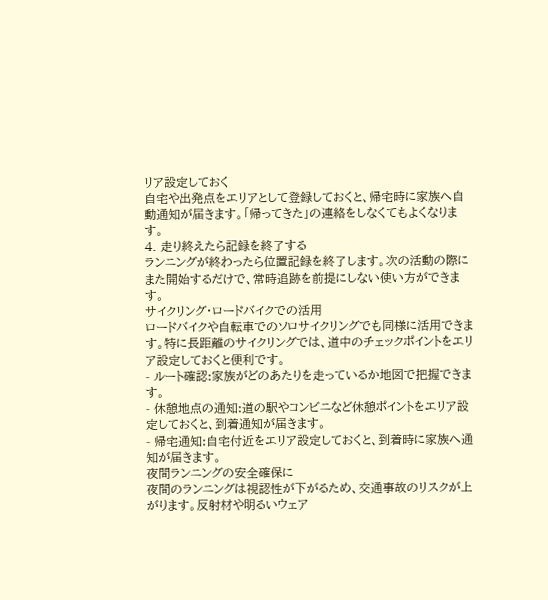リア設定しておく
自宅や出発点をエリアとして登録しておくと、帰宅時に家族へ自動通知が届きます。「帰ってきた」の連絡をしなくてもよくなります。
4. 走り終えたら記録を終了する
ランニングが終わったら位置記録を終了します。次の活動の際にまた開始するだけで、常時追跡を前提にしない使い方ができます。
サイクリング・ロードバイクでの活用
ロードバイクや自転車でのソロサイクリングでも同様に活用できます。特に長距離のサイクリングでは、道中のチェックポイントをエリア設定しておくと便利です。
- ルート確認:家族がどのあたりを走っているか地図で把握できます。
- 休憩地点の通知:道の駅やコンビニなど休憩ポイントをエリア設定しておくと、到着通知が届きます。
- 帰宅通知:自宅付近をエリア設定しておくと、到着時に家族へ通知が届きます。
夜間ランニングの安全確保に
夜間のランニングは視認性が下がるため、交通事故のリスクが上がります。反射材や明るいウェア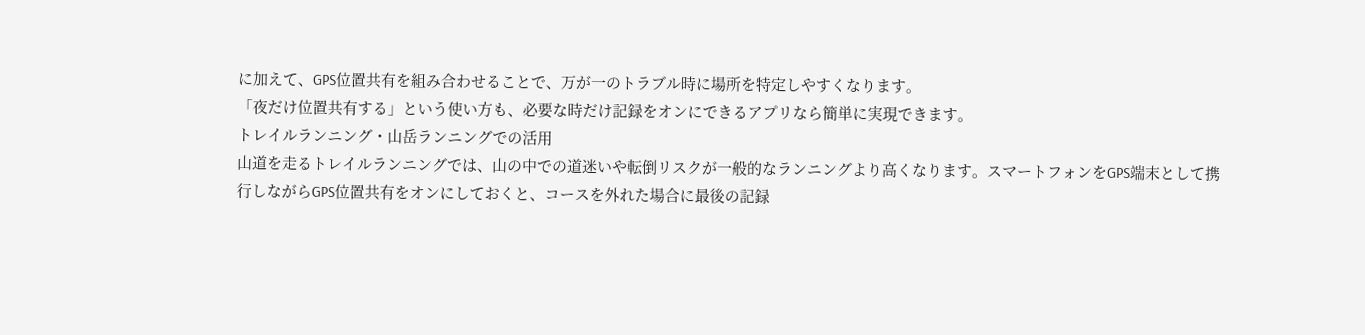に加えて、GPS位置共有を組み合わせることで、万が一のトラブル時に場所を特定しやすくなります。
「夜だけ位置共有する」という使い方も、必要な時だけ記録をオンにできるアプリなら簡単に実現できます。
トレイルランニング・山岳ランニングでの活用
山道を走るトレイルランニングでは、山の中での道迷いや転倒リスクが一般的なランニングより高くなります。スマートフォンをGPS端末として携行しながらGPS位置共有をオンにしておくと、コースを外れた場合に最後の記録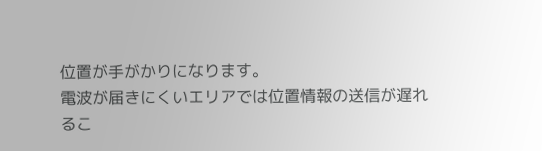位置が手がかりになります。
電波が届きにくいエリアでは位置情報の送信が遅れるこ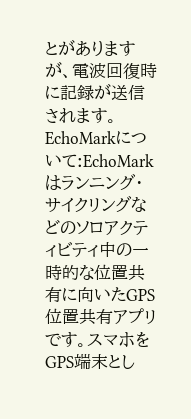とがありますが、電波回復時に記録が送信されます。
EchoMarkについて:EchoMarkはランニング・サイクリングなどのソロアクティビティ中の一時的な位置共有に向いたGPS位置共有アプリです。スマホをGPS端末とし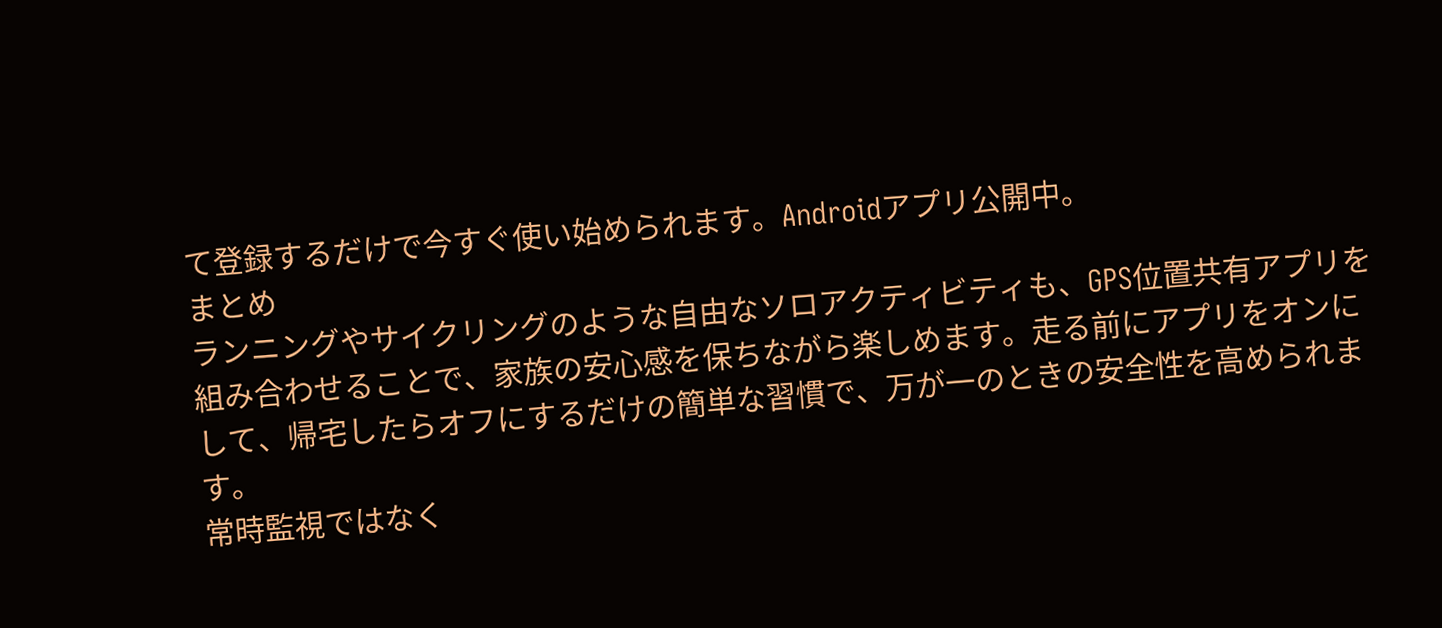て登録するだけで今すぐ使い始められます。Androidアプリ公開中。
まとめ
ランニングやサイクリングのような自由なソロアクティビティも、GPS位置共有アプリを組み合わせることで、家族の安心感を保ちながら楽しめます。走る前にアプリをオンにして、帰宅したらオフにするだけの簡単な習慣で、万が一のときの安全性を高められます。
常時監視ではなく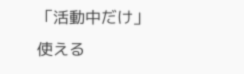「活動中だけ」使える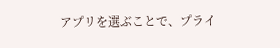アプリを選ぶことで、プライ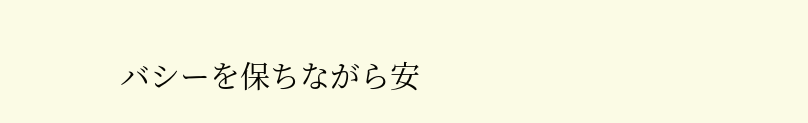バシーを保ちながら安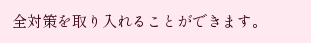全対策を取り入れることができます。